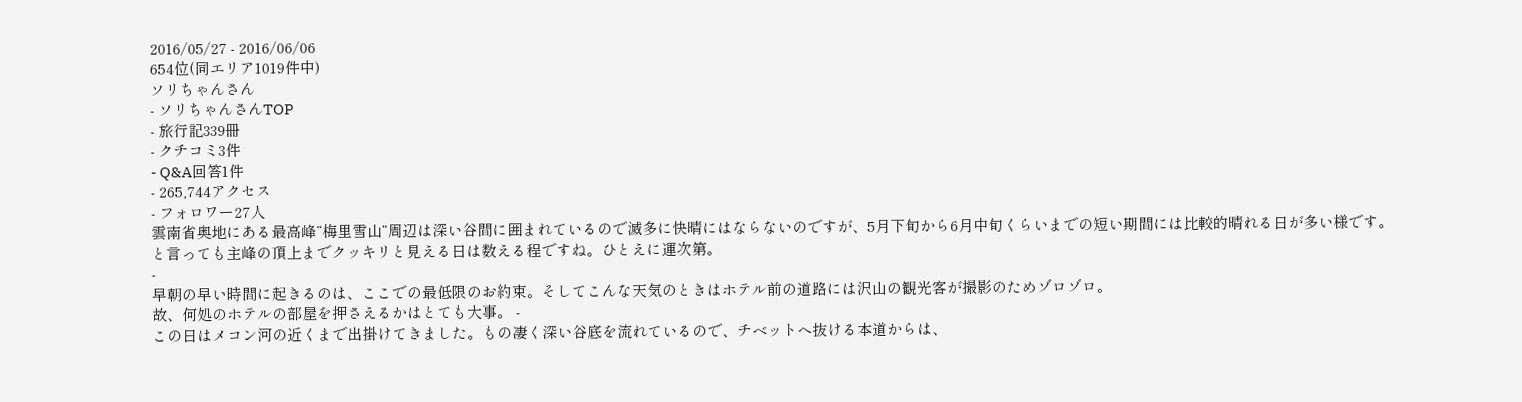2016/05/27 - 2016/06/06
654位(同エリア1019件中)
ソリちゃんさん
- ソリちゃんさんTOP
- 旅行記339冊
- クチコミ3件
- Q&A回答1件
- 265,744アクセス
- フォロワー27人
雲南省奥地にある最高峰“梅里雪山”周辺は深い谷間に囲まれているので滅多に快晴にはならないのですが、5月下旬から6月中旬くらいまでの短い期間には比較的晴れる日が多い様です。
と言っても主峰の頂上までクッキリと見える日は数える程ですね。ひとえに運次第。
-
早朝の早い時間に起きるのは、ここでの最低限のお約束。そしてこんな天気のときはホテル前の道路には沢山の観光客が撮影のためゾロゾロ。
故、何処のホテルの部屋を押さえるかはとても大事。 -
この日はメコン河の近くまで出掛けてきました。もの凄く深い谷底を流れているので、チベットへ抜ける本道からは、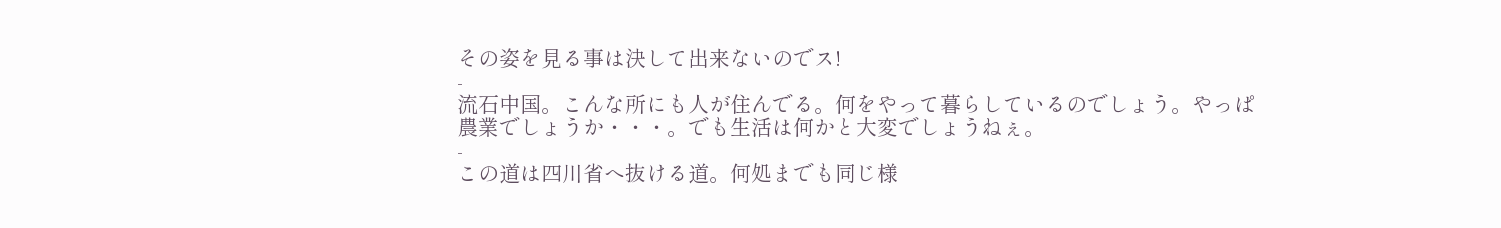その姿を見る事は決して出来ないのでス!
-
流石中国。こんな所にも人が住んでる。何をやって暮らしているのでしょう。やっぱ農業でしょうか・・・。でも生活は何かと大変でしょうねぇ。
-
この道は四川省へ抜ける道。何処までも同じ様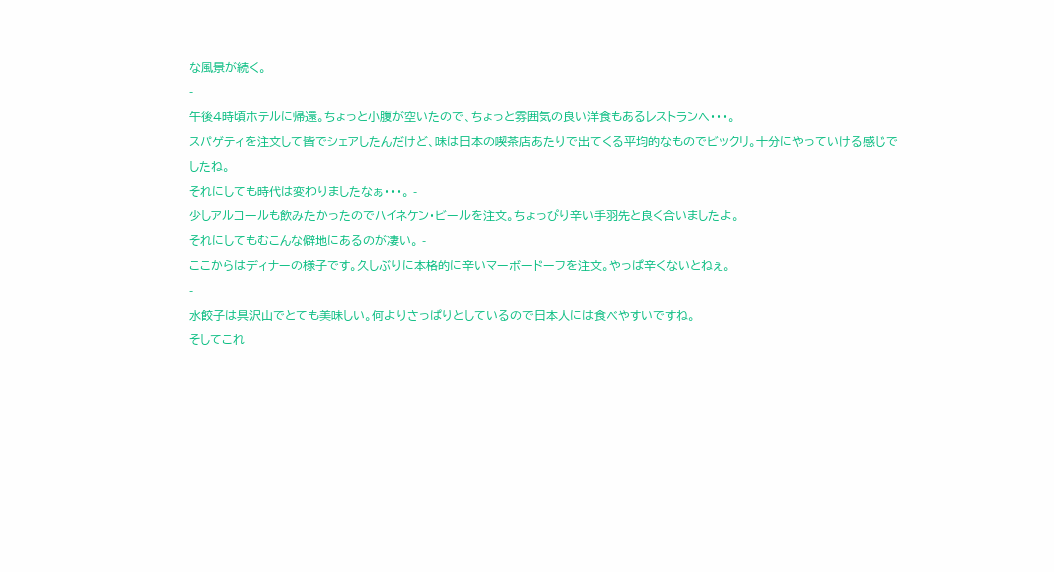な風景が続く。
-
午後4時頃ホテルに帰還。ちょっと小腹が空いたので、ちょっと雰囲気の良い洋食もあるレストランへ・・・。
スパゲティを注文して皆でシェアしたんだけど、味は日本の喫茶店あたりで出てくる平均的なものでビックリ。十分にやっていける感じでしたね。
それにしても時代は変わりましたなぁ・・・。 -
少しアルコールも飲みたかったのでハイネケン・ビールを注文。ちょっぴり辛い手羽先と良く合いましたよ。
それにしてもむこんな僻地にあるのが凄い。 -
ここからはディナーの様子です。久しぶりに本格的に辛いマーボードーフを注文。やっぱ辛くないとねぇ。
-
水餃子は具沢山でとても美味しい。何よりさっぱりとしているので日本人には食べやすいですね。
そしてこれ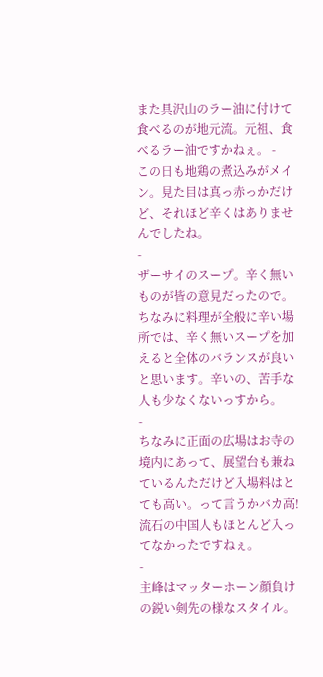また具沢山のラー油に付けて食べるのが地元流。元祖、食べるラー油ですかねぇ。 -
この日も地鶏の煮込みがメイン。見た目は真っ赤っかだけど、それほど辛くはありませんでしたね。
-
ザーサイのスープ。辛く無いものが皆の意見だったので。ちなみに料理が全般に辛い場所では、辛く無いスープを加えると全体のバランスが良いと思います。辛いの、苦手な人も少なくないっすから。
-
ちなみに正面の広場はお寺の境内にあって、展望台も兼ねているんただけど入場料はとても高い。って言うかバカ高! 流石の中国人もほとんど入ってなかったですねぇ。
-
主峰はマッターホーン顔負けの鋭い剣先の様なスタイル。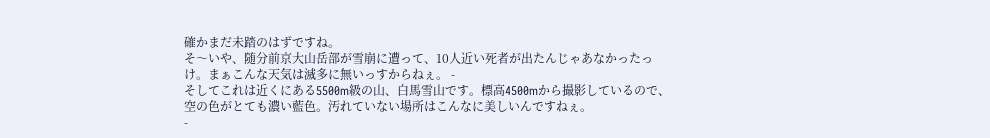確かまだ未踏のはずですね。
そ〜いや、随分前京大山岳部が雪崩に遭って、10人近い死者が出たんじゃあなかったっけ。まぁこんな天気は滅多に無いっすからねぇ。 -
そしてこれは近くにある5500m級の山、白馬雪山です。標高4500mから撮影しているので、空の色がとても濃い藍色。汚れていない場所はこんなに美しいんですねぇ。
-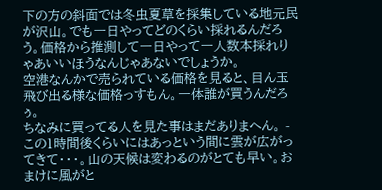下の方の斜面では冬虫夏草を採集している地元民が沢山。でも一日やってどのくらい採れるんだろう。価格から推測して一日やって一人数本採れりゃあいいほうなんじゃあないでしょうか。
空港なんかで売られている価格を見ると、目ん玉飛び出る様な価格っすもん。一体誰が買うんだろぅ。
ちなみに買ってる人を見た事はまだありまへん。 -
この1時間後くらいにはあっという間に雲が広がってきて・・・。山の天候は変わるのがとても早い。おまけに風がと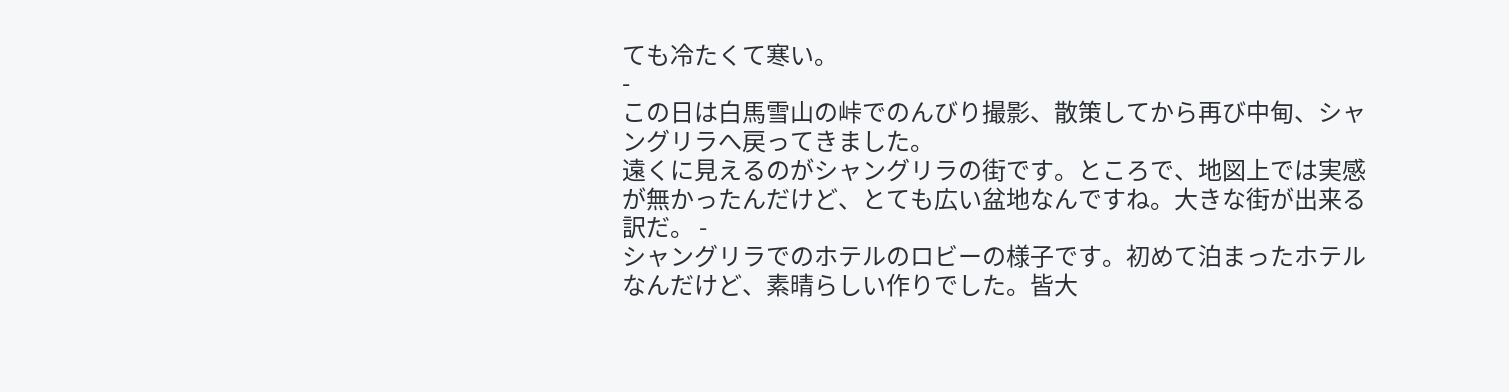ても冷たくて寒い。
-
この日は白馬雪山の峠でのんびり撮影、散策してから再び中甸、シャングリラへ戻ってきました。
遠くに見えるのがシャングリラの街です。ところで、地図上では実感が無かったんだけど、とても広い盆地なんですね。大きな街が出来る訳だ。 -
シャングリラでのホテルのロビーの様子です。初めて泊まったホテルなんだけど、素晴らしい作りでした。皆大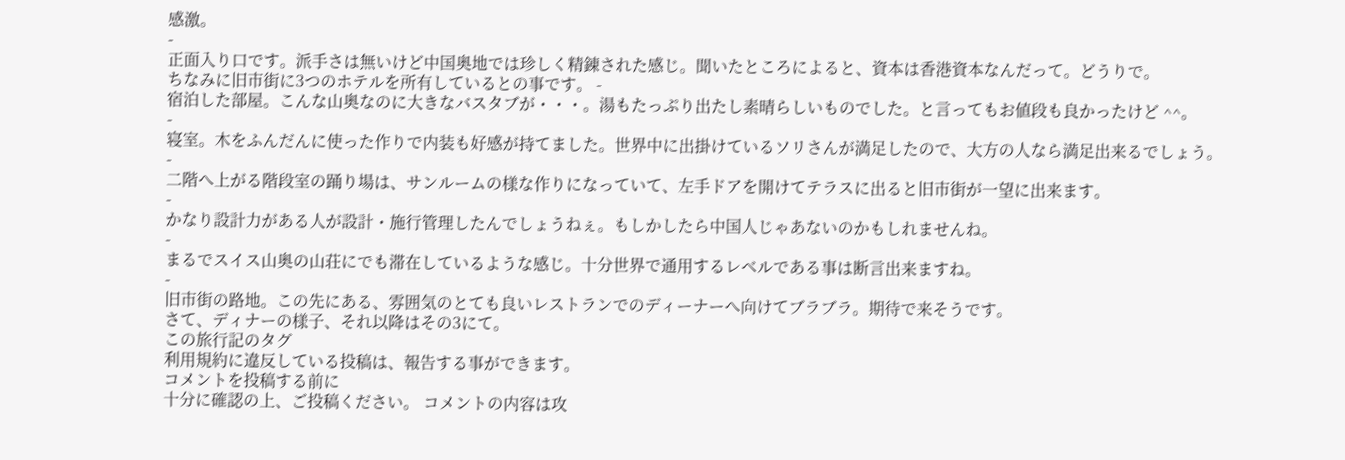感激。
-
正面入り口です。派手さは無いけど中国奥地では珍しく精錬された感じ。聞いたところによると、資本は香港資本なんだって。どうりで。
ちなみに旧市街に3つのホテルを所有しているとの事です。 -
宿泊した部屋。こんな山奥なのに大きなバスタブが・・・。湯もたっぷり出たし素晴らしいものでした。と言ってもお値段も良かったけど ^^。
-
寝室。木をふんだんに使った作りで内装も好感が持てました。世界中に出掛けているソリさんが満足したので、大方の人なら満足出来るでしょう。
-
二階へ上がる階段室の踊り場は、サンルームの様な作りになっていて、左手ドアを開けてテラスに出ると旧市街が一望に出来ます。
-
かなり設計力がある人が設計・施行管理したんでしょうねぇ。もしかしたら中国人じゃあないのかもしれませんね。
-
まるでスイス山奥の山荘にでも滞在しているような感じ。十分世界で通用するレベルである事は断言出来ますね。
-
旧市街の路地。この先にある、雰囲気のとても良いレストランでのディーナーへ向けてブラブラ。期待で来そうです。
さて、ディナーの様子、それ以降はその3にて。
この旅行記のタグ
利用規約に違反している投稿は、報告する事ができます。
コメントを投稿する前に
十分に確認の上、ご投稿ください。 コメントの内容は攻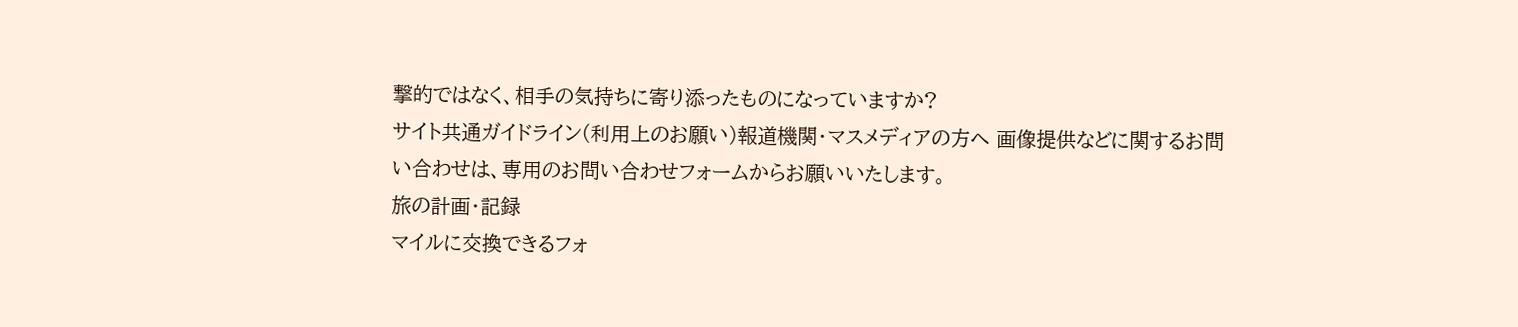撃的ではなく、相手の気持ちに寄り添ったものになっていますか?
サイト共通ガイドライン(利用上のお願い)報道機関・マスメディアの方へ 画像提供などに関するお問い合わせは、専用のお問い合わせフォームからお願いいたします。
旅の計画・記録
マイルに交換できるフォ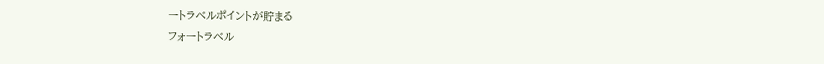ートラベルポイントが貯まる
フォートラベル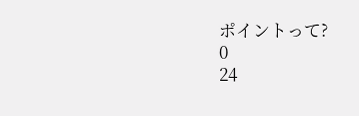ポイントって?
0
24